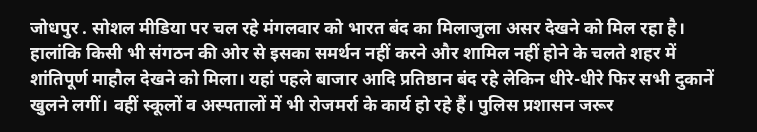जोधपुर . सोशल मीडिया पर चल रहे मंगलवार को भारत बंद का मिलाजुला असर देखने को मिल रहा है। हालांकि किसी भी संगठन की ओर से इसका समर्थन नहीं करने और शामिल नहीं होने के चलते शहर में शांतिपूर्ण माहौल देखने को मिला। यहां पहले बाजार आदि प्रतिष्ठान बंद रहे लेकिन धीरे-धीरे फिर सभी दुकानें खुलने लगीं। वहीं स्कूलों व अस्पतालों में भी रोजमर्रा के कार्य हो रहे हैं। पुलिस प्रशासन जरूर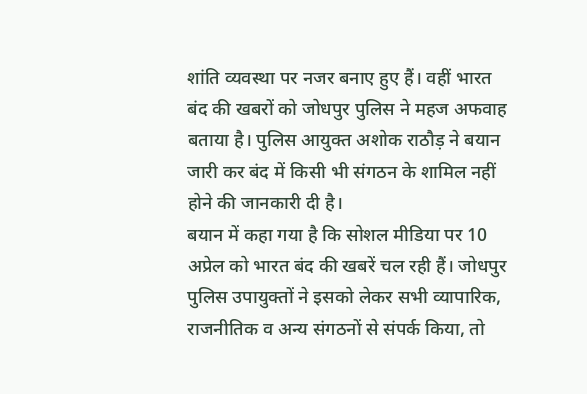शांति व्यवस्था पर नजर बनाए हुए हैं। वहीं भारत बंद की खबरों को जोधपुर पुलिस ने महज अफवाह बताया है। पुलिस आयुक्त अशोक राठौड़ ने बयान जारी कर बंद में किसी भी संगठन के शामिल नहीं होने की जानकारी दी है।
बयान में कहा गया है कि सोशल मीडिया पर 10 अप्रेल को भारत बंद की खबरें चल रही हैं। जोधपुर पुलिस उपायुक्तों ने इसको लेकर सभी व्यापारिक, राजनीतिक व अन्य संगठनों से संपर्क किया, तो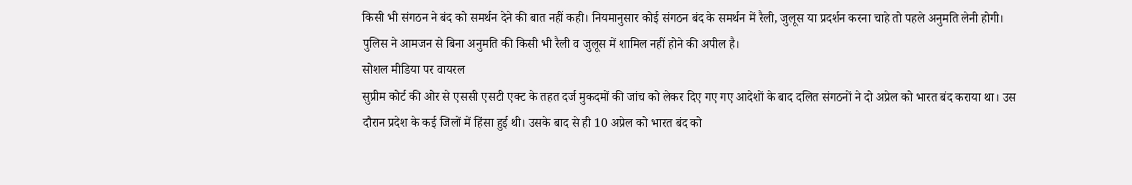किसी भी संगठन ने बंद को समर्थन देने की बात नहीं कही। नियमानुसार कोई संगठन बंद के समर्थन में रैली, जुलूस या प्रदर्शन करना चाहे तो पहले अनुमति लेनी होगी। पुलिस ने आमजन से बिना अनुमति की किसी भी रैली व जुलूस में शामिल नहीं होने की अपील है।
सोशल मीडिया पर वायरल
सुप्रीम कोर्ट की ओर से एससी एसटी एक्ट के तहत दर्ज मुकदमों की जांच को लेकर दिए गए गए आदेशों के बाद दलित संगठनों ने दो अप्रेल को भारत बंद कराया था। उस दौरान प्रदेश के कई जिलों में हिंसा हुई थी। उसके बाद से ही 10 अप्रेल को भारत बंद को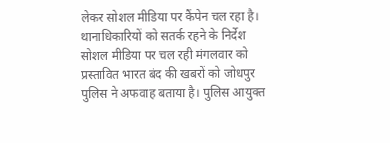लेकर सोशल मीडिया पर कैंपेन चल रहा है।
थानाधिकारियों को सतर्क रहने के निर्देश
सोशल मीडिया पर चल रही मंगलवार को प्रस्तावित भारत बंद की खबरों को जोधपुर पुलिस ने अफवाह बताया है। पुलिस आयुक्त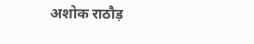अशोक राठौड़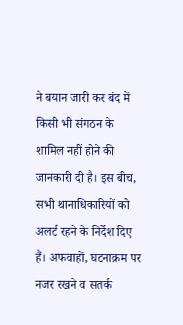ने बयान जारी कर बंद में किसी भी संगठन के शामिल नहीं होने की जानकारी दी है। इस बीच, सभी थानाधिकारियों को अलर्ट रहने के निर्देश दिए हैं। अफवाहों, घटनाक्रम पर नजर रखने व सतर्क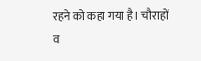रहने को कहा गया है। चौराहों व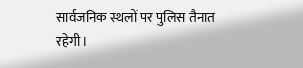सार्वजनिक स्थलों पर पुलिस तैनात रहेगी।